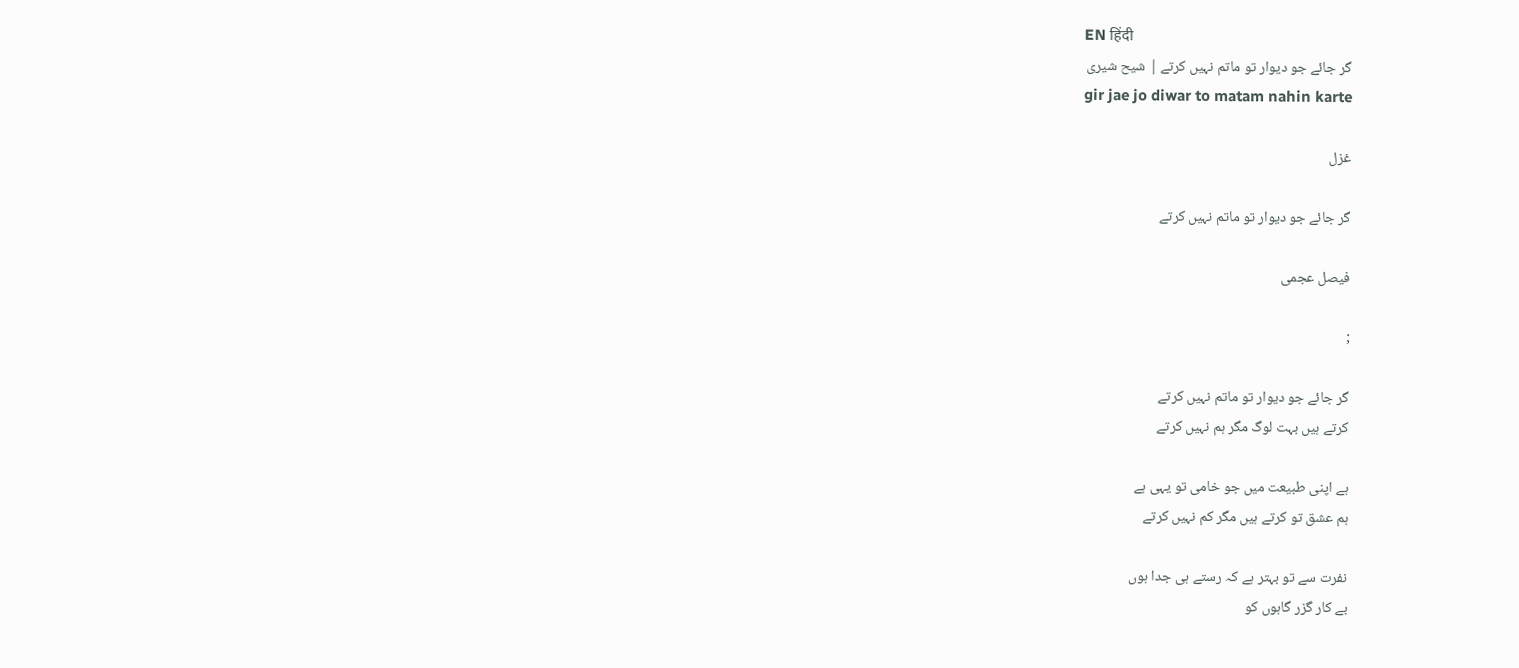EN हिंदी
گر جائے جو دیوار تو ماتم نہیں کرتے | شیح شیری
gir jae jo diwar to matam nahin karte

غزل

گر جائے جو دیوار تو ماتم نہیں کرتے

فیصل عجمی

;

گر جائے جو دیوار تو ماتم نہیں کرتے
کرتے ہیں بہت لوگ مگر ہم نہیں کرتے

ہے اپنی طبیعت میں جو خامی تو یہی ہے
ہم عشق تو کرتے ہیں مگر کم نہیں کرتے

نفرت سے تو بہتر ہے کہ رستے ہی جدا ہوں
بے کار گزر گاہوں کو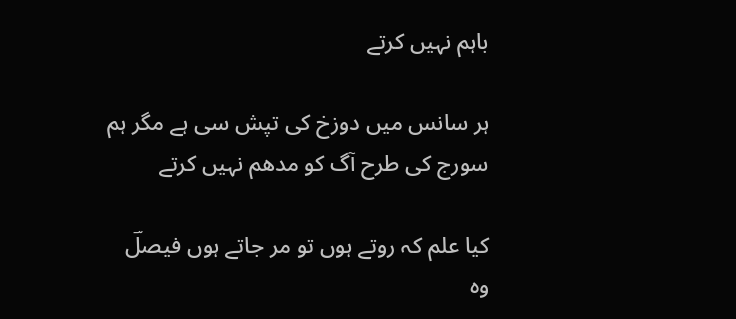باہم نہیں کرتے

ہر سانس میں دوزخ کی تپش سی ہے مگر ہم
سورج کی طرح آگ کو مدھم نہیں کرتے

کیا علم کہ روتے ہوں تو مر جاتے ہوں فیصلؔ
وہ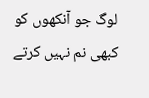لوگ جو آنکھوں کو کبھی نم نہیں کرتے